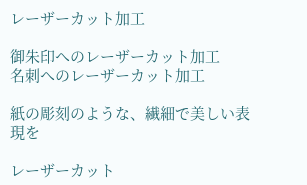レーザーカット加工

御朱印へのレーザーカット加工
名刺へのレーザーカット加工

紙の彫刻のような、繊細で美しい表現を

レーザーカット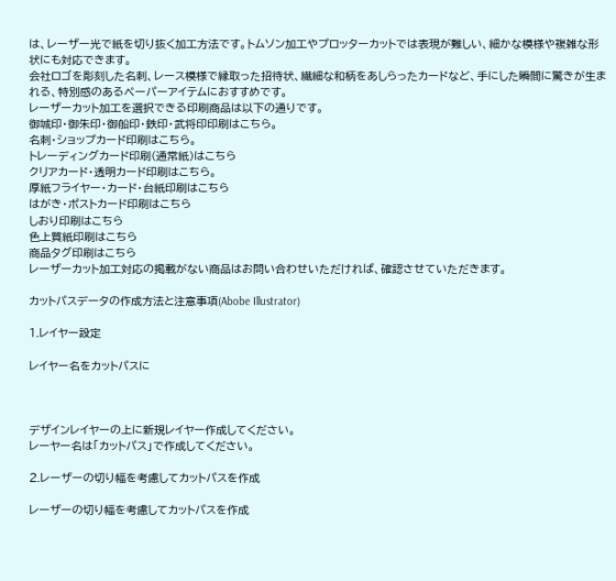は、レーザー光で紙を切り抜く加工方法です。トムソン加工やプロッターカットでは表現が難しい、細かな模様や複雑な形状にも対応できます。
会社ロゴを彫刻した名刺、レース模様で縁取った招待状、繊細な和柄をあしらったカードなど、手にした瞬間に驚きが生まれる、特別感のあるペーパーアイテムにおすすめです。
レーザーカット加工を選択できる印刷商品は以下の通りです。
御城印・御朱印・御船印・鉄印・武将印印刷はこちら。
名刺・ショップカード印刷はこちら。
トレーディングカード印刷(通常紙)はこちら
クリアカード・透明カード印刷はこちら。
厚紙フライヤー・カード・台紙印刷はこちら
はがき・ポストカード印刷はこちら
しおり印刷はこちら
色上質紙印刷はこちら
商品タグ印刷はこちら
レーザーカット加工対応の掲載がない商品はお問い合わせいただければ、確認させていただきます。

カットパスデータの作成方法と注意事項(Abobe Illustrator)

1.レイヤー設定

レイヤー名をカットパスに



デザインレイヤーの上に新規レイヤー作成してください。
レーヤー名は「カットパス」で作成してください。

2.レーザーの切り幅を考慮してカットパスを作成

レーザーの切り幅を考慮してカットパスを作成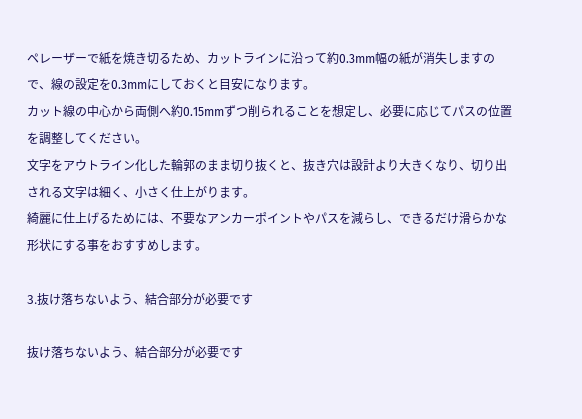ペレーザーで紙を焼き切るため、カットラインに沿って約0.3mm幅の紙が消失しますので、線の設定を0.3mmにしておくと目安になります。
カット線の中心から両側へ約0.15mmずつ削られることを想定し、必要に応じてパスの位置を調整してください。
文字をアウトライン化した輪郭のまま切り抜くと、抜き穴は設計より大きくなり、切り出される文字は細く、小さく仕上がります。
綺麗に仕上げるためには、不要なアンカーポイントやパスを減らし、できるだけ滑らかな形状にする事をおすすめします。

3.抜け落ちないよう、結合部分が必要です

抜け落ちないよう、結合部分が必要です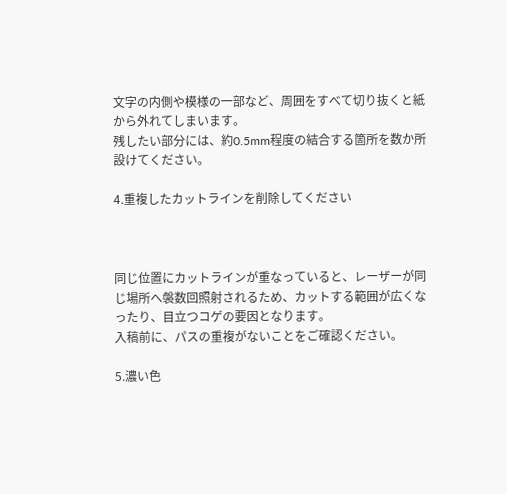文字の内側や模様の一部など、周囲をすべて切り抜くと紙から外れてしまいます。
残したい部分には、約0.5mm程度の結合する箇所を数か所設けてください。

4.重複したカットラインを削除してください



同じ位置にカットラインが重なっていると、レーザーが同じ場所へ褩数回照射されるため、カットする範囲が広くなったり、目立つコゲの要因となります。
入稿前に、パスの重複がないことをご確認ください。

5.濃い色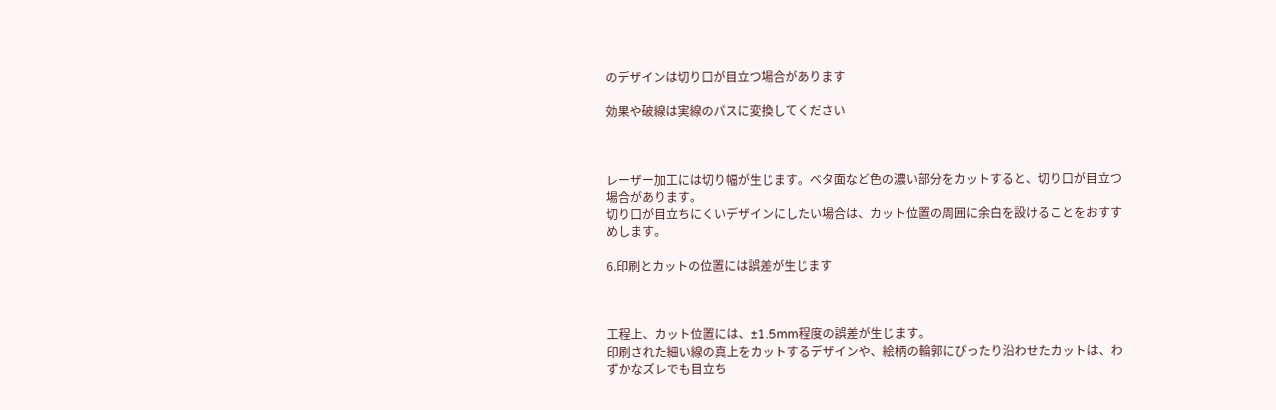のデザインは切り口が目立つ場合があります

効果や破線は実線のパスに変換してください



レーザー加工には切り幅が生じます。ベタ面など色の濃い部分をカットすると、切り口が目立つ場合があります。
切り口が目立ちにくいデザインにしたい場合は、カット位置の周囲に余白を設けることをおすすめします。

6.印刷とカットの位置には誤差が生じます



工程上、カット位置には、±1.5mm程度の誤差が生じます。
印刷された細い線の真上をカットするデザインや、絵柄の輪郭にぴったり沿わせたカットは、わずかなズレでも目立ち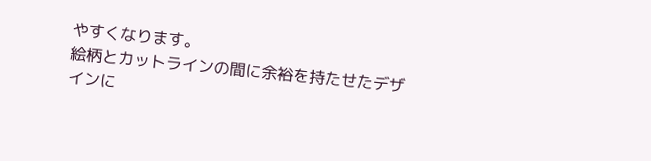やすくなります。
絵柄とカットラインの間に余裕を持たせたデザインに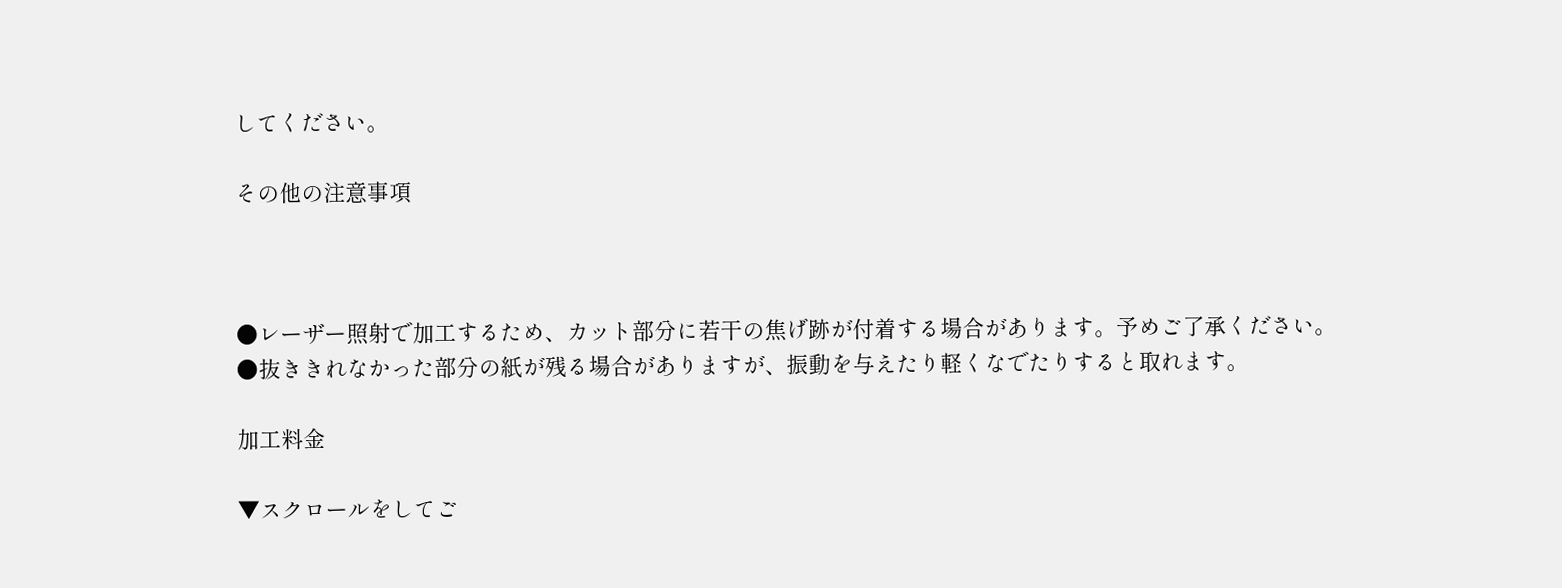してください。

その他の注意事項



●レーザー照射で加工するため、カット部分に若干の焦げ跡が付着する場合があります。予めご了承ください。
●抜ききれなかった部分の紙が残る場合がありますが、振動を与えたり軽くなでたりすると取れます。

加工料金

▼スクロールをしてご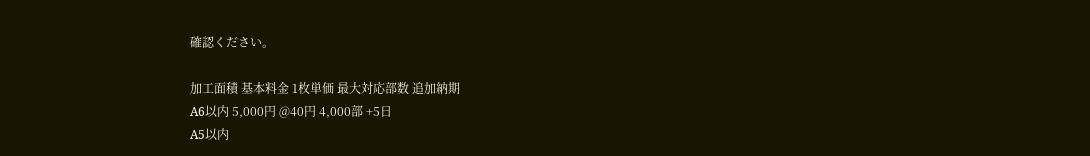確認ください。

加工面積 基本料金 1枚単価 最大対応部数 追加納期
A6以内 5,000円 @40円 4,000部 +5日
A5以内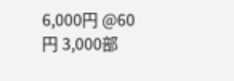6,000円 @60円 3,000部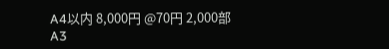A4以内 8,000円 @70円 2,000部
A3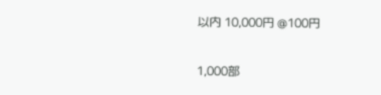以内 10,000円 @100円

1,000部